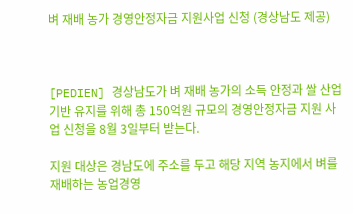벼 재배 농가 경영안정자금 지원사업 신청 (경상남도 제공)



[PEDIEN] 경상남도가 벼 재배 농가의 소득 안정과 쌀 산업 기반 유지를 위해 총 150억원 규모의 경영안정자금 지원 사업 신청을 8월 3일부터 받는다.

지원 대상은 경남도에 주소를 두고 해당 지역 농지에서 벼를 재배하는 농업경영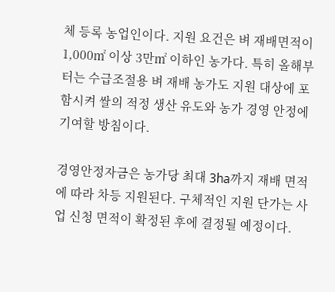체 등록 농업인이다. 지원 요건은 벼 재배면적이 1,000㎡ 이상 3만㎡ 이하인 농가다. 특히 올해부터는 수급조절용 벼 재배 농가도 지원 대상에 포함시켜 쌀의 적정 생산 유도와 농가 경영 안정에 기여할 방침이다.

경영안정자금은 농가당 최대 3ha까지 재배 면적에 따라 차등 지원된다. 구체적인 지원 단가는 사업 신청 면적이 확정된 후에 결정될 예정이다.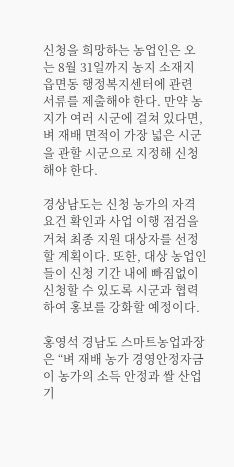신청을 희망하는 농업인은 오는 8월 31일까지 농지 소재지 읍면동 행정복지센터에 관련 서류를 제출해야 한다. 만약 농지가 여러 시군에 걸쳐 있다면, 벼 재배 면적이 가장 넓은 시군을 관할 시군으로 지정해 신청해야 한다.

경상남도는 신청 농가의 자격 요건 확인과 사업 이행 점검을 거쳐 최종 지원 대상자를 선정할 계획이다. 또한, 대상 농업인들이 신청 기간 내에 빠짐없이 신청할 수 있도록 시군과 협력하여 홍보를 강화할 예정이다.

홍영석 경남도 스마트농업과장은 “벼 재배 농가 경영안정자금이 농가의 소득 안정과 쌀 산업 기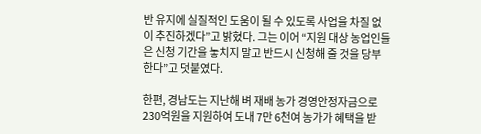반 유지에 실질적인 도움이 될 수 있도록 사업을 차질 없이 추진하겠다”고 밝혔다. 그는 이어 “지원 대상 농업인들은 신청 기간을 놓치지 말고 반드시 신청해 줄 것을 당부한다”고 덧붙였다.

한편, 경남도는 지난해 벼 재배 농가 경영안정자금으로 230억원을 지원하여 도내 7만 6천여 농가가 혜택을 받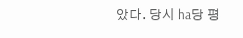았다. 당시 ha당 평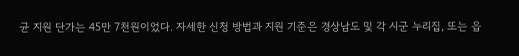균 지원 단가는 45만 7천원이었다. 자세한 신청 방법과 지원 기준은 경상남도 및 각 시군 누리집, 또는 읍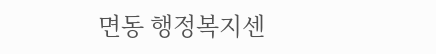면동 행정복지센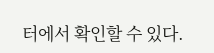터에서 확인할 수 있다.